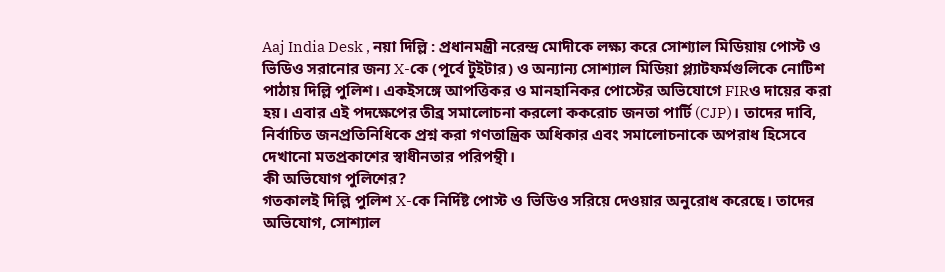Aaj India Desk , নয়া দিল্লি : প্রধানমন্ত্রী নরেন্দ্র মোদীকে লক্ষ্য করে সোশ্যাল মিডিয়ায় পোস্ট ও ভিডিও সরানোর জন্য X-কে (পূর্বে টুইটার) ও অন্যান্য সোশ্যাল মিডিয়া প্ল্যাটফর্মগুলিকে নোটিশ পাঠায় দিল্লি পুলিশ। একইসঙ্গে আপত্তিকর ও মানহানিকর পোস্টের অভিযোগে FIRও দায়ের করা হয়। এবার এই পদক্ষেপের তীব্র সমালোচনা করলো ককরোচ জনতা পার্টি (CJP)। তাদের দাবি, নির্বাচিত জনপ্রতিনিধিকে প্রশ্ন করা গণতান্ত্রিক অধিকার এবং সমালোচনাকে অপরাধ হিসেবে দেখানো মতপ্রকাশের স্বাধীনতার পরিপন্থী।
কী অভিযোগ পুলিশের?
গতকালই দিল্লি পুলিশ X-কে নির্দিষ্ট পোস্ট ও ভিডিও সরিয়ে দেওয়ার অনুরোধ করেছে। তাদের অভিযোগ, সোশ্যাল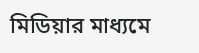মিডিয়ার মাধ্যমে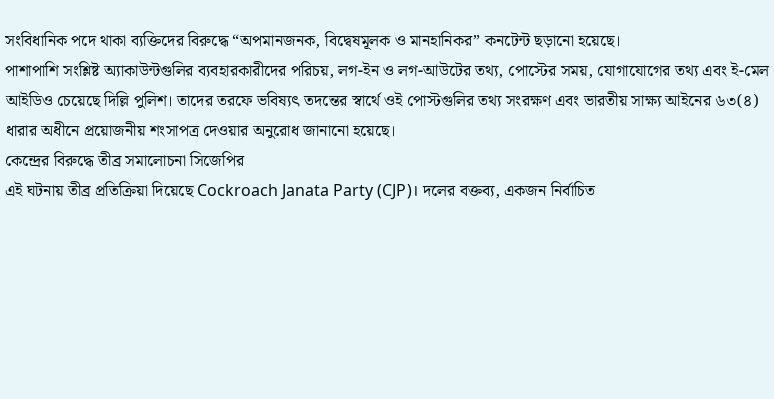সংবিধানিক পদে থাকা ব্যক্তিদের বিরুদ্ধে “অপমানজনক, বিদ্বেষমূলক ও মানহানিকর” কনটেন্ট ছড়ানো হয়েছে।
পাশাপাশি সংশ্লিষ্ট অ্যাকাউন্টগুলির ব্যবহারকারীদের পরিচয়, লগ-ইন ও লগ-আউটের তথ্য, পোস্টের সময়, যোগাযোগের তথ্য এবং ই-মেল আইডিও চেয়েছে দিল্লি পুলিশ। তাদের তরফে ভবিষ্যৎ তদন্তের স্বার্থে ওই পোস্টগুলির তথ্য সংরক্ষণ এবং ভারতীয় সাক্ষ্য আইনের ৬৩(৪) ধারার অধীনে প্রয়োজনীয় শংসাপত্র দেওয়ার অনুরোধ জানানো হয়েছে।
কেন্দ্রের বিরুদ্ধে তীব্র সমালোচনা সিজেপির
এই ঘটনায় তীব্র প্রতিক্রিয়া দিয়েছে Cockroach Janata Party (CJP)। দলের বক্তব্য, একজন নির্বাচিত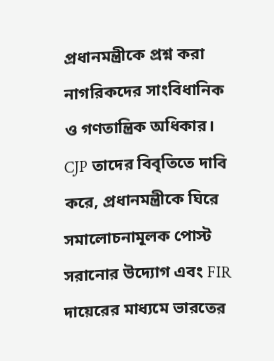প্রধানমন্ত্রীকে প্রশ্ন করা নাগরিকদের সাংবিধানিক ও গণতান্ত্রিক অধিকার। CJP তাদের বিবৃতিতে দাবি করে, প্রধানমন্ত্রীকে ঘিরে সমালোচনামূলক পোস্ট সরানোর উদ্যোগ এবং FIR দায়েরের মাধ্যমে ভারতের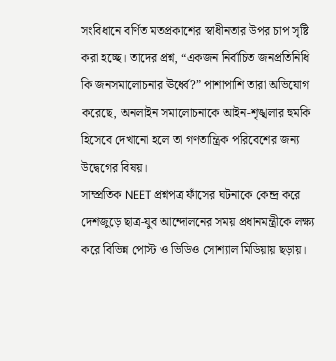সংবিধানে বর্ণিত মতপ্রকাশের স্বাধীনতার উপর চাপ সৃষ্টি করা হচ্ছে। তাদের প্রশ্ন, “একজন নির্বাচিত জনপ্রতিনিধি কি জনসমালোচনার ঊর্ধ্বে?” পাশাপাশি তারা অভিযোগ করেছে, অনলাইন সমালোচনাকে আইন-শৃঙ্খলার হুমকি হিসেবে দেখানো হলে তা গণতান্ত্রিক পরিবেশের জন্য উদ্বেগের বিষয়।
সাম্প্রতিক NEET প্রশ্নপত্র ফাঁসের ঘটনাকে কেন্দ্র করে দেশজুড়ে ছাত্র-যুব আন্দোলনের সময় প্রধানমন্ত্রীকে লক্ষ্য করে বিভিন্ন পোস্ট ও ভিডিও সোশ্যাল মিডিয়ায় ছড়ায়।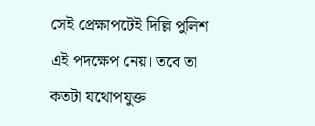সেই প্রেক্ষাপটেই দিল্লি পুলিশ এই পদক্ষেপ নেয়। তবে তা কতটা যথোপযুক্ত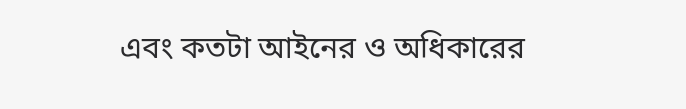এবং কতটা আইনের ও অধিকারের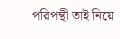পরিপন্থী তাই নিয়ে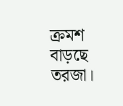ক্রমশ বাড়ছে তরজা।